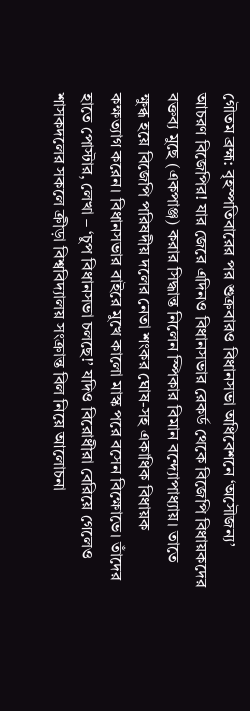গৌতম ব্রহ্ম: বৃহস্পতিবারের পর শুক্রবারও বিধানসভা অধিবেশনে ‘অসৌজন্য’ আচরণ বিজেপির! যার জেরে এদিনও বিধানসভার রেকর্ড থেকে বিজেপি বিধায়কদের বক্তব্য মুছে (একপাঞ্জ) করার সিদ্ধান্ত নিলেন স্পিকার বিমান বন্দ্যোপাধ্যায়। তাতে ক্ষুব্ধ হয়ে বিজেপি পরিষদীয় দলের নেতা শংকর ঘোষ-সহ একাধিক বিধায়ক কক্ষত্যাগ করেন। বিধানসভার বাইরে মুখে কালো মাস্ক পরে বসেন বিক্ষোভে। তাঁদের হাতে পোস্টার, লেখা – ‘চুপ বিধানসভা চলছে!’ যদিও বিরোধীরা বেরিয়ে গেলেও শাসকদলের সকলে ক্রীড়া বিশ্ববিদ্যালয় সংক্রান্ত বিল নিয়ে আলোচনা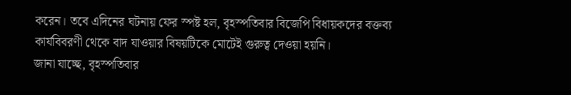করেন। তবে এদিনের ঘটনায় ফের স্পষ্ট হল, বৃহস্পতিবার বিজেপি বিধায়কদের বক্তব্য কার্যবিবরণী থেকে বাদ যাওয়ার বিষয়টিকে মোটেই গুরুত্ব দেওয়া হয়নি।
জানা যাচ্ছে, বৃহস্পতিবার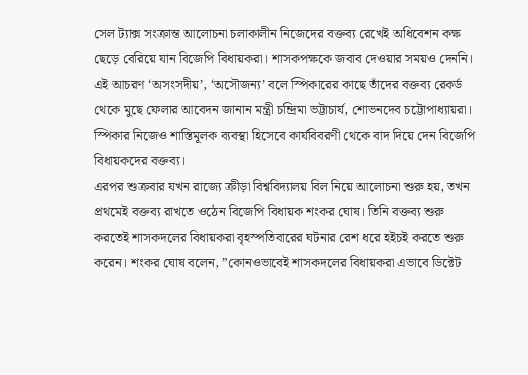সেল ট্যাক্স সংক্রান্ত আলোচনা চলাকালীন নিজেদের বক্তব্য রেখেই অধিবেশন কক্ষ ছেড়ে বেরিয়ে যান বিজেপি বিধায়করা। শাসকপক্ষকে জবাব দেওয়ার সময়ও দেননি। এই আচরণ ‘অসংসদীয়’, ‘অসৌজন্য’ বলে স্পিকারের কাছে তাঁদের বক্তব্য রেকর্ড থেকে মুছে ফেলার আবেদন জানান মন্ত্রী চন্দ্রিমা ভট্টাচার্য, শোভনদেব চট্টোপাধ্যায়রা। স্পিকার নিজেও শাস্তিমূলক ব্যবস্থা হিসেবে কার্যবিবরণী থেকে বাদ দিয়ে দেন বিজেপি বিধায়কদের বক্তব্য।
এরপর শুক্রবার যখন রাজ্যে ক্রীড়া বিশ্ববিদ্যালয় বিল নিয়ে আলোচনা শুরু হয়, তখন প্রথমেই বক্তব্য রাখতে ওঠেন বিজেপি বিধায়ক শংকর ঘোষ। তিনি বক্তব্য শুরু করতেই শাসকদলের বিধায়করা বৃহস্পতিবারের ঘটনার রেশ ধরে হইচই করতে শুরু করেন। শংকর ঘোষ বলেন, ”কোনওভাবেই শাসকদলের বিধায়করা এভাবে ডিক্টেট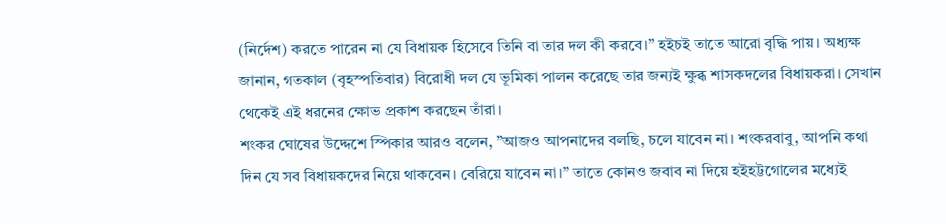(নির্দেশ) করতে পারেন না যে বিধায়ক হিসেবে তিনি বা তার দল কী করবে।” হইচই তাতে আরো বৃদ্ধি পায়। অধ্যক্ষ জানান, গতকাল (বৃহস্পতিবার) বিরোধী দল যে ভূমিকা পালন করেছে তার জন্যই ক্ষুব্ধ শাসকদলের বিধায়করা। সেখান থেকেই এই ধরনের ক্ষোভ প্রকাশ করছেন তাঁরা।
শংকর ঘোষের উদ্দেশে স্পিকার আরও বলেন, ”আজও আপনাদের বলছি, চলে যাবেন না। শংকরবাবু, আপনি কথা দিন যে সব বিধায়কদের নিয়ে থাকবেন। বেরিয়ে যাবেন না।” তাতে কোনও জবাব না দিয়ে হইহট্টগোলের মধ্যেই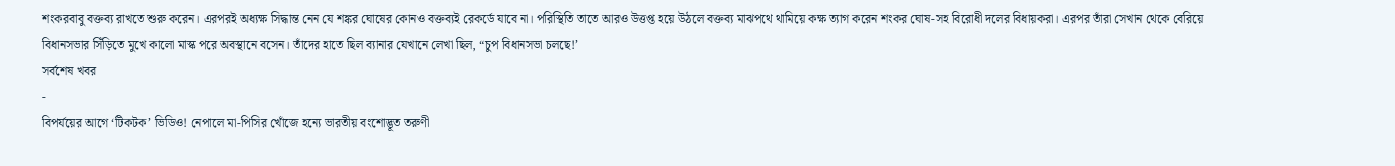শংকরবাবু বক্তব্য রাখতে শুরু করেন। এরপরই অধ্যক্ষ সিদ্ধান্ত নেন যে শঙ্কর ঘোষের কোনও বক্তব্যই রেকর্ডে যাবে না। পরিস্থিতি তাতে আরও উত্তপ্ত হয়ে উঠলে বক্তব্য মাঝপথে থামিয়ে কক্ষ ত্যাগ করেন শংকর ঘোষ-সহ বিরোধী দলের বিধায়করা। এরপর তাঁরা সেখান থেকে বেরিয়ে বিধানসভার সিঁড়িতে মুখে কালো মাস্ক পরে অবস্থানে বসেন। তাঁদের হাতে ছিল ব্যানার যেখানে লেখা ছিল, “চুপ বিধানসভা চলছে!’
সর্বশেষ খবর
-
বিপর্যয়ের আগে ‘টিকটক’ ভিডিও! নেপালে মা-পিসির খোঁজে হন্যে ভারতীয় বংশোদ্ভূত তরুণী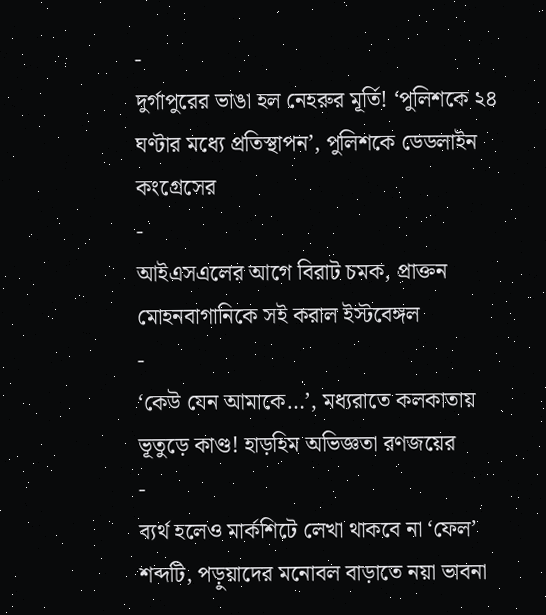-
দুর্গাপুরের ভাঙা হল নেহরুর মূর্তি! ‘পুলিশকে ২৪ ঘণ্টার মধ্যে প্রতিস্থাপন’, পুলিশকে ডেডলাইন কংগ্রেসের
-
আইএসএলের আগে বিরাট চমক, প্রাক্তন মোহনবাগানিকে সই করাল ইস্টবেঙ্গল
-
‘কেউ যেন আমাকে…’, মধ্যরাতে কলকাতায় ভূতুড়ে কাণ্ড! হাড়হিম অভিজ্ঞতা রণজয়ের
-
ব্যর্থ হলেও মার্কশিটে লেখা থাকবে না ‘ফেল’ শব্দটি, পড়ুয়াদের মনোবল বাড়াতে নয়া ভাবনা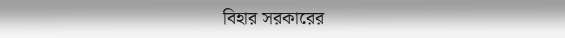বিহার সরকারের